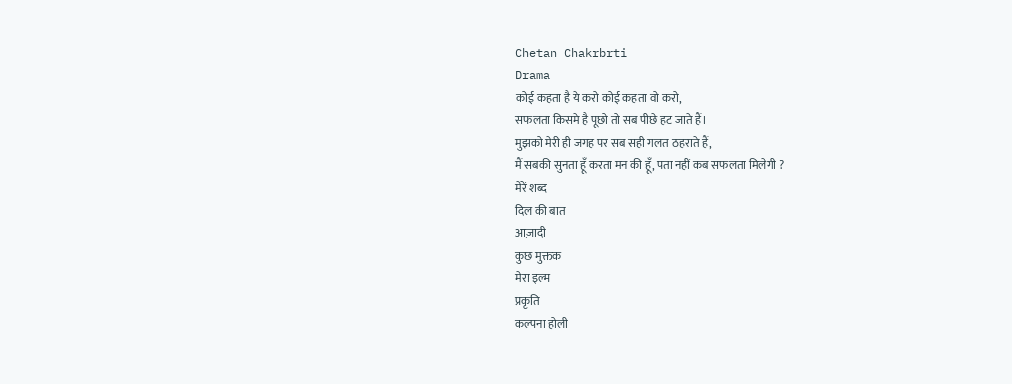Chetan Chakrbrti
Drama
कोई कहता है ये करो कोई कहता वो करो,
सफलता किसमे है पूछो तो सब पीछे हट जाते हैं।
मुझको मेरी ही जगह पर सब सही गलत ठहराते हैं,
मैं सबकी सुनता हूँ करता मन की हूँ, पता नहीं कब सफलता मिलेगी ?
मेरें शब्द
दिल की बात
आज़ादी
कुछ मुक्तक
मेरा इल्म
प्रकृति
कल्पना होली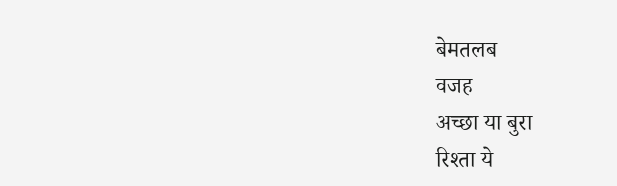बेमतलब
वजह
अच्छा या बुरा
रिश्ता ये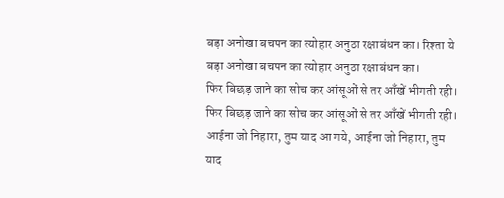बड़ा अनोखा बचपन का त्योहार अनुठा रक्षाबंधन का। रिश्ता ये बड़ा अनोखा बचपन का त्योहार अनुठा रक्षाबंधन का।
फिर बिछड़ जाने का सोच कर आंसूओं से तर आँखें भीगती रही। फिर बिछड़ जाने का सोच कर आंसूओं से तर आँखें भीगती रही।
आईना जो निहारा, तुम याद आ गये, आईना जो निहारा, तुम याद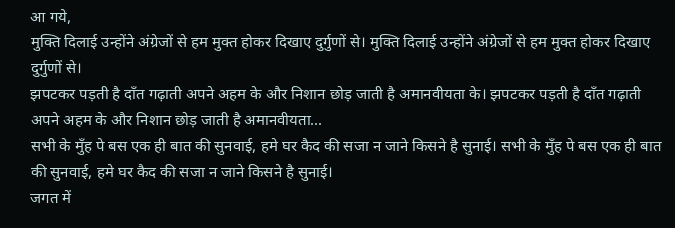आ गये,
मुक्ति दिलाई उन्होंने अंग्रेजों से हम मुक्त होकर दिखाए दुर्गुणों से। मुक्ति दिलाई उन्होंने अंग्रेजों से हम मुक्त होकर दिखाए दुर्गुणों से।
झपटकर पड़ती है दाँत गढ़ाती अपने अहम के और निशान छोड़ जाती है अमानवीयता के। झपटकर पड़ती है दाँत गढ़ाती अपने अहम के और निशान छोड़ जाती है अमानवीयता...
सभी के मुँह पे बस एक ही बात की सुनवाई, हमे घर कैद की सजा न जाने किसने है सुनाई। सभी के मुँह पे बस एक ही बात की सुनवाई, हमे घर कैद की सजा न जाने किसने है सुनाई।
जगत में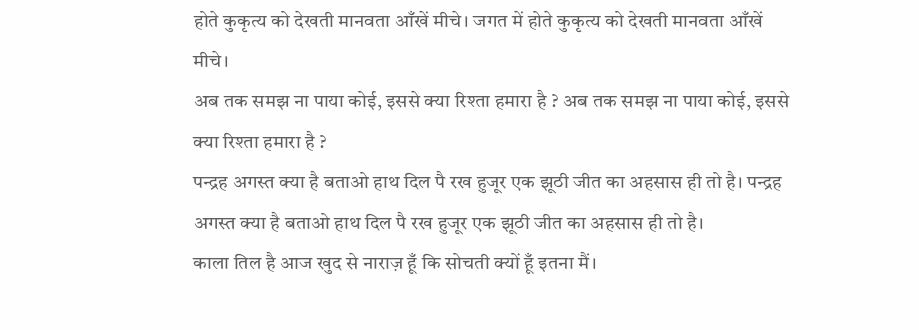होते कुकृत्य को देखती मानवता आँखें मीचे। जगत में होते कुकृत्य को देखती मानवता आँखें मीचे।
अब तक समझ ना पाया कोई, इससे क्या रिश्ता हमारा है ? अब तक समझ ना पाया कोई, इससे क्या रिश्ता हमारा है ?
पन्द्रह अगस्त क्या है बताओ हाथ दिल पै रख हुजूर एक झूठी जीत का अहसास ही तो है। पन्द्रह अगस्त क्या है बताओ हाथ दिल पै रख हुजूर एक झूठी जीत का अहसास ही तो है।
काला तिल है आज खुद से नाराज़ हूँ कि सोचती क्यों हूँ इतना मैं।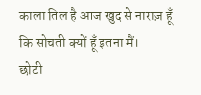काला तिल है आज खुद से नाराज़ हूँ कि सोचती क्यों हूँ इतना मैं।
छोटी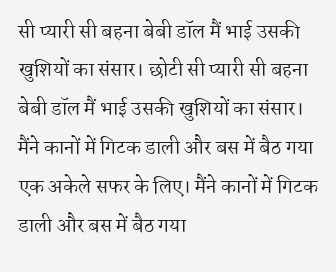सी प्यारी सी बहना बेबी डॉल मैं भाई उसकी खुशियों का संसार। छोटी सी प्यारी सी बहना बेबी डॉल मैं भाई उसकी खुशियों का संसार।
मैंने कानों में गिटक डाली और बस में बैठ गया एक अकेले सफर के लिए। मैंने कानों में गिटक डाली और बस में बैठ गया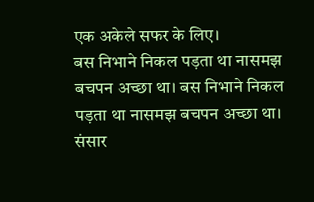एक अकेले सफर के लिए।
बस निभाने निकल पड़ता था नासमझ बचपन अच्छा था। बस निभाने निकल पड़ता था नासमझ बचपन अच्छा था।
संसार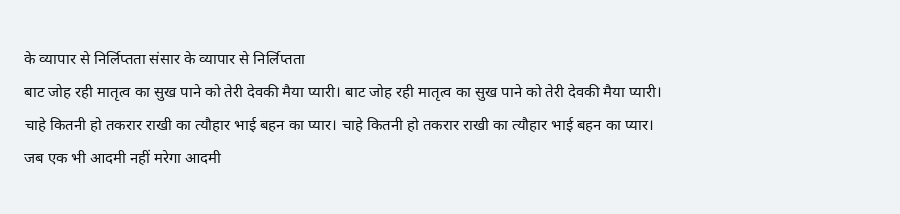के व्यापार से निर्लिप्तता संसार के व्यापार से निर्लिप्तता
बाट जोह रही मातृत्व का सुख पाने को तेरी देवकी मैया प्यारी। बाट जोह रही मातृत्व का सुख पाने को तेरी देवकी मैया प्यारी।
चाहे कितनी हो तकरार राखी का त्यौहार भाई बहन का प्यार। चाहे कितनी हो तकरार राखी का त्यौहार भाई बहन का प्यार।
जब एक भी आदमी नहीं मरेगा आदमी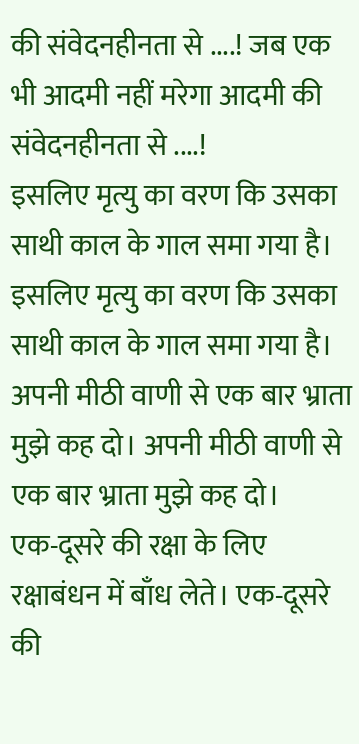की संवेदनहीनता से ....! जब एक भी आदमी नहीं मरेगा आदमी की संवेदनहीनता से ....!
इसलिए मृत्यु का वरण कि उसका साथी काल के गाल समा गया है। इसलिए मृत्यु का वरण कि उसका साथी काल के गाल समा गया है।
अपनी मीठी वाणी से एक बार भ्राता मुझे कह दो। अपनी मीठी वाणी से एक बार भ्राता मुझे कह दो।
एक-दूसरे की रक्षा के लिए रक्षाबंधन में बाँध लेते। एक-दूसरे की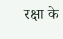रक्षा के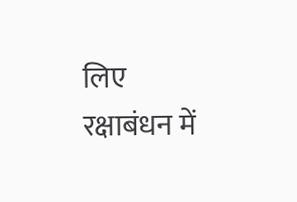लिए रक्षाबंधन में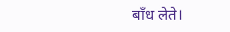बाँध लेते।